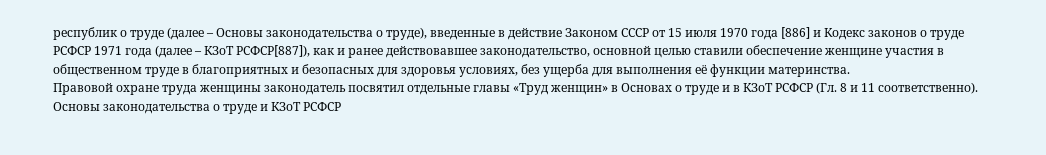республик о труде (далее – Основы законодательства о труде), введенные в действие Законом СССР от 15 июля 1970 года [886] и Кодекс законов о труде РСФСР 1971 года (далее – КЗоТ РСФСР[887]), как и ранее действовавшее законодательство, основной целью ставили обеспечение женщине участия в общественном труде в благоприятных и безопасных для здоровья условиях, без ущерба для выполнения её функции материнства.
Правовой охране труда женщины законодатель посвятил отдельные главы «Труд женщин» в Основах о труде и в КЗоТ РСФСР (Гл. 8 и 11 соответственно).
Основы законодательства о труде и КЗоТ РСФСР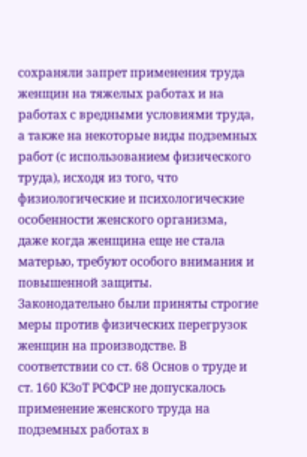сохраняли запрет применения труда женщин на тяжелых работах и на работах с вредными условиями труда, а также на некоторые виды подземных работ (с использованием физического труда), исходя из того, что физиологические и психологические особенности женского организма, даже когда женщина еще не стала матерью, требуют особого внимания и повышенной защиты.
Законодательно были приняты строгие меры против физических перегрузок женщин на производстве. В соответствии со ст. 68 Основ о труде и ст. 160 КЗоТ РСФСР не допускалось применение женского труда на подземных работах в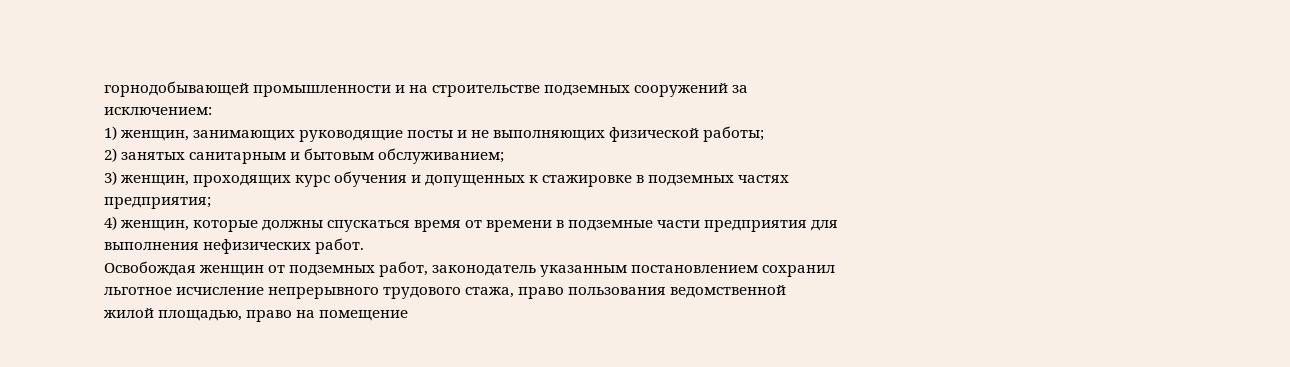горнодобывающей промышленности и на строительстве подземных сооружений за исключением:
1) женщин, занимающих руководящие посты и не выполняющих физической работы;
2) занятых санитарным и бытовым обслуживанием;
3) женщин, проходящих курс обучения и допущенных к стажировке в подземных частях предприятия;
4) женщин, которые должны спускаться время от времени в подземные части предприятия для выполнения нефизических работ.
Освобождая женщин от подземных работ, законодатель указанным постановлением сохранил льготное исчисление непрерывного трудового стажа, право пользования ведомственной жилой площадью, право на помещение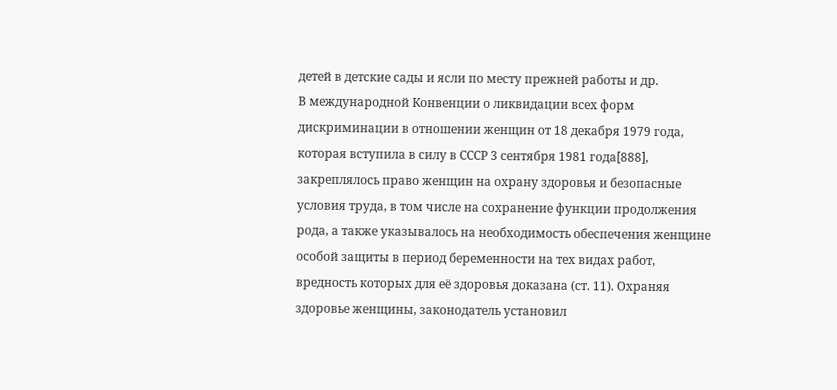детей в детские сады и ясли по месту прежней работы и др.
В международной Конвенции о ликвидации всех форм дискриминации в отношении женщин от 18 декабря 1979 года, которая вступила в силу в СССР 3 сентября 1981 года[888], закреплялось право женщин на охрану здоровья и безопасные условия труда, в том числе на сохранение функции продолжения рода, а также указывалось на необходимость обеспечения женщине особой защиты в период беременности на тех видах работ, вредность которых для её здоровья доказана (ст. 11). Охраняя здоровье женщины, законодатель установил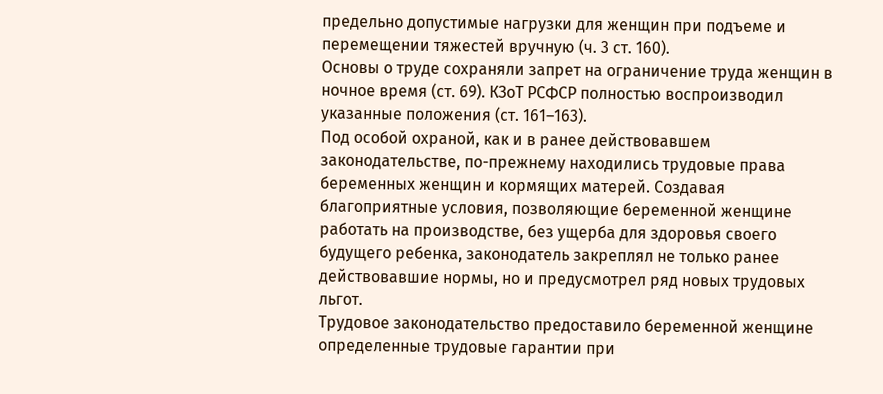предельно допустимые нагрузки для женщин при подъеме и перемещении тяжестей вручную (ч. 3 ст. 160).
Основы о труде сохраняли запрет на ограничение труда женщин в ночное время (ст. 69). КЗоТ РСФСР полностью воспроизводил указанные положения (ст. 161–163).
Под особой охраной, как и в ранее действовавшем законодательстве, по-прежнему находились трудовые права беременных женщин и кормящих матерей. Создавая благоприятные условия, позволяющие беременной женщине работать на производстве, без ущерба для здоровья своего будущего ребенка, законодатель закреплял не только ранее действовавшие нормы, но и предусмотрел ряд новых трудовых льгот.
Трудовое законодательство предоставило беременной женщине определенные трудовые гарантии при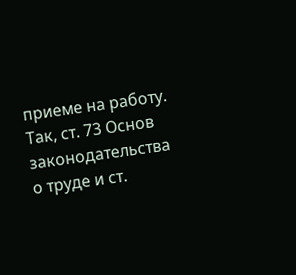приеме на работу. Так, ст. 73 Основ законодательства о труде и ст.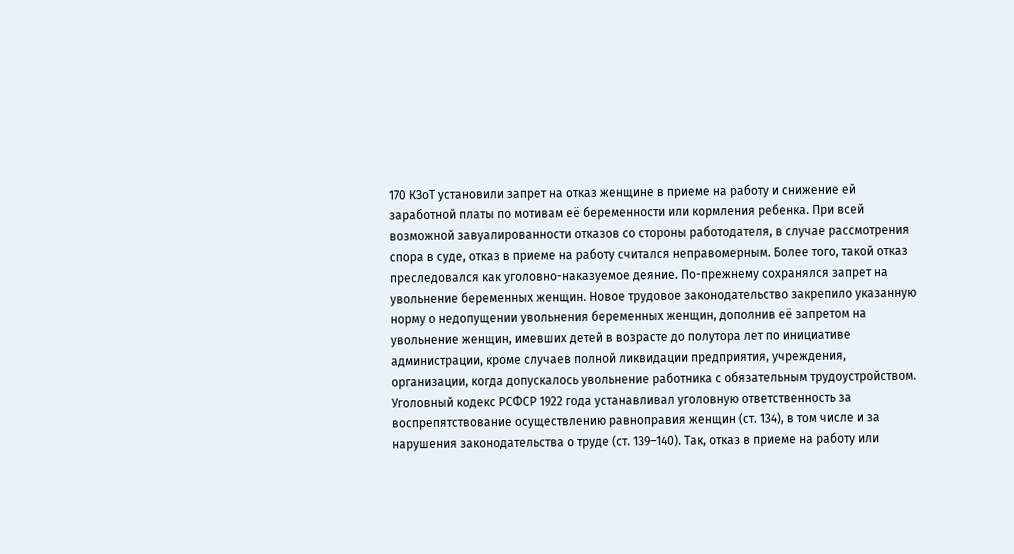170 КЗоТ установили запрет на отказ женщине в приеме на работу и снижение ей заработной платы по мотивам её беременности или кормления ребенка. При всей возможной завуалированности отказов со стороны работодателя, в случае рассмотрения спора в суде, отказ в приеме на работу считался неправомерным. Более того, такой отказ преследовался как уголовно-наказуемое деяние. По-прежнему сохранялся запрет на увольнение беременных женщин. Новое трудовое законодательство закрепило указанную норму о недопущении увольнения беременных женщин, дополнив её запретом на увольнение женщин, имевших детей в возрасте до полутора лет по инициативе администрации, кроме случаев полной ликвидации предприятия, учреждения, организации, когда допускалось увольнение работника с обязательным трудоустройством.
Уголовный кодекс РСФСР 1922 года устанавливал уголовную ответственность за воспрепятствование осуществлению равноправия женщин (ст. 134), в том числе и за нарушения законодательства о труде (ст. 139–140). Так, отказ в приеме на работу или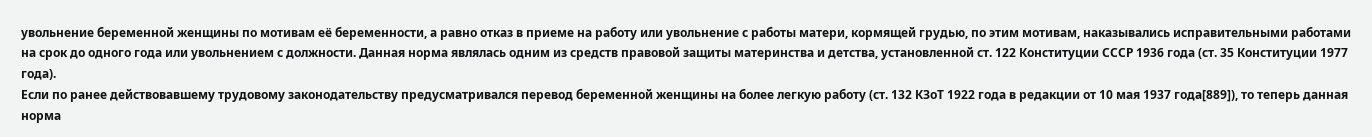увольнение беременной женщины по мотивам её беременности, а равно отказ в приеме на работу или увольнение с работы матери, кормящей грудью, по этим мотивам, наказывались исправительными работами на срок до одного года или увольнением с должности. Данная норма являлась одним из средств правовой защиты материнства и детства, установленной ст. 122 Конституции СССР 1936 года (ст. 35 Конституции 1977 года).
Если по ранее действовавшему трудовому законодательству предусматривался перевод беременной женщины на более легкую работу (ст. 132 КЗоТ 1922 года в редакции от 10 мая 1937 года[889]), то теперь данная норма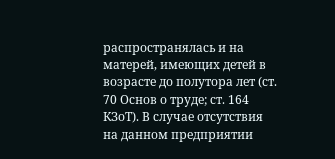распространялась и на матерей, имеющих детей в возрасте до полутора лет (ст. 70 Основ о труде; ст. 164 КЗоТ). В случае отсутствия на данном предприятии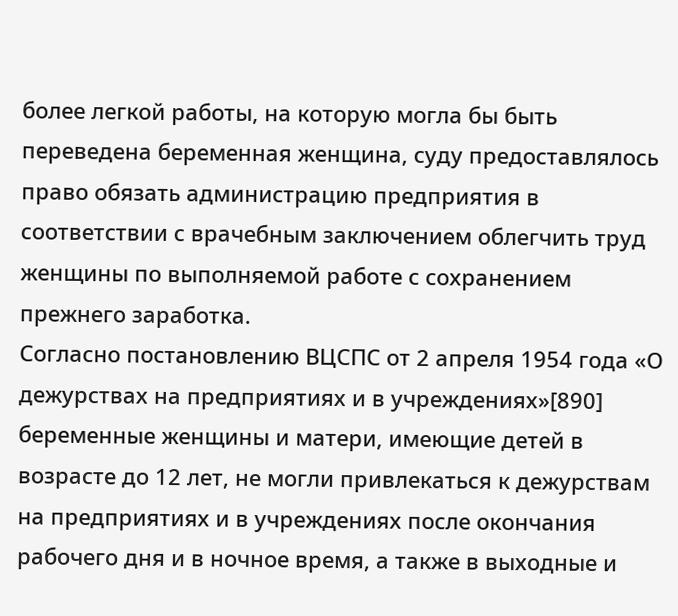более легкой работы, на которую могла бы быть переведена беременная женщина, суду предоставлялось право обязать администрацию предприятия в соответствии с врачебным заключением облегчить труд женщины по выполняемой работе с сохранением прежнего заработка.
Согласно постановлению ВЦСПС от 2 апреля 1954 года «О дежурствах на предприятиях и в учреждениях»[890] беременные женщины и матери, имеющие детей в возрасте до 12 лет, не могли привлекаться к дежурствам на предприятиях и в учреждениях после окончания рабочего дня и в ночное время, а также в выходные и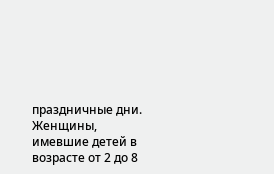праздничные дни. Женщины, имевшие детей в возрасте от 2 до 8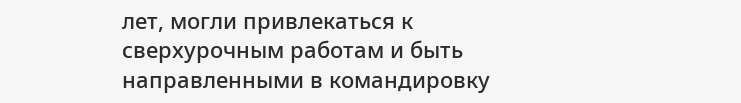лет, могли привлекаться к сверхурочным работам и быть направленными в командировку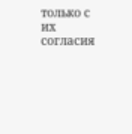только с их согласия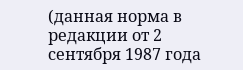(данная норма в редакции от 2 сентября 1987 года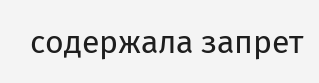содержала запрет